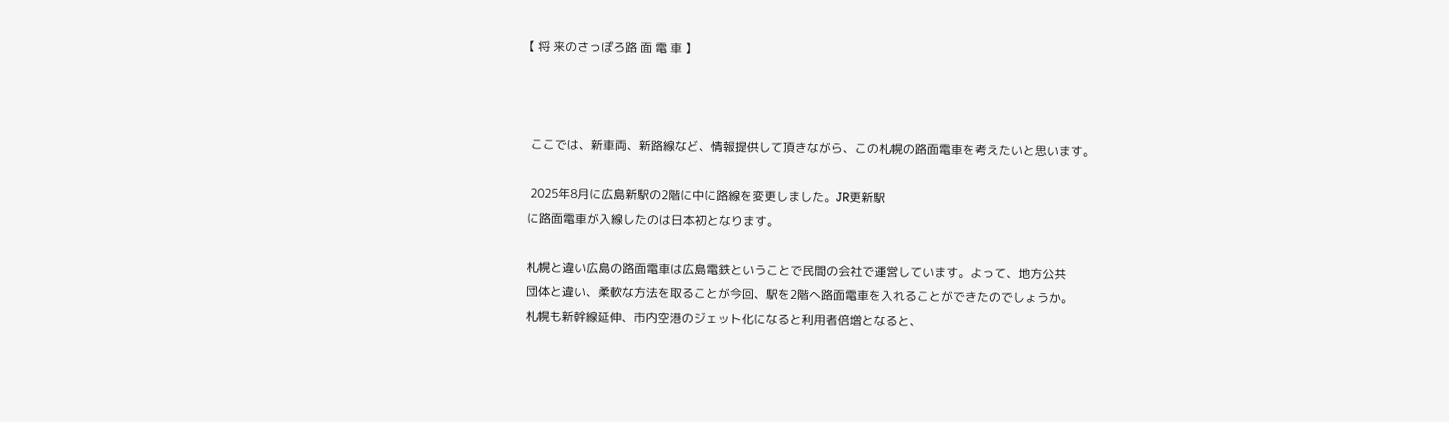【 将 来のさっぽろ路 面 電 車 】



   ここでは、新車両、新路線など、情報提供して頂きながら、この札幌の路面電車を考えたいと思います。

   2025年8月に広島新駅の2階に中に路線を変更しました。JR更新駅
  に路面電車が入線したのは日本初となります。

  札幌と違い広島の路面電車は広島電鉄ということで民間の会社で運営しています。よって、地方公共
  団体と違い、柔軟な方法を取ることが今回、駅を2階へ路面電車を入れることができたのでしょうか。
  札幌も新幹線延伸、市内空港のジェット化になると利用者倍増となると、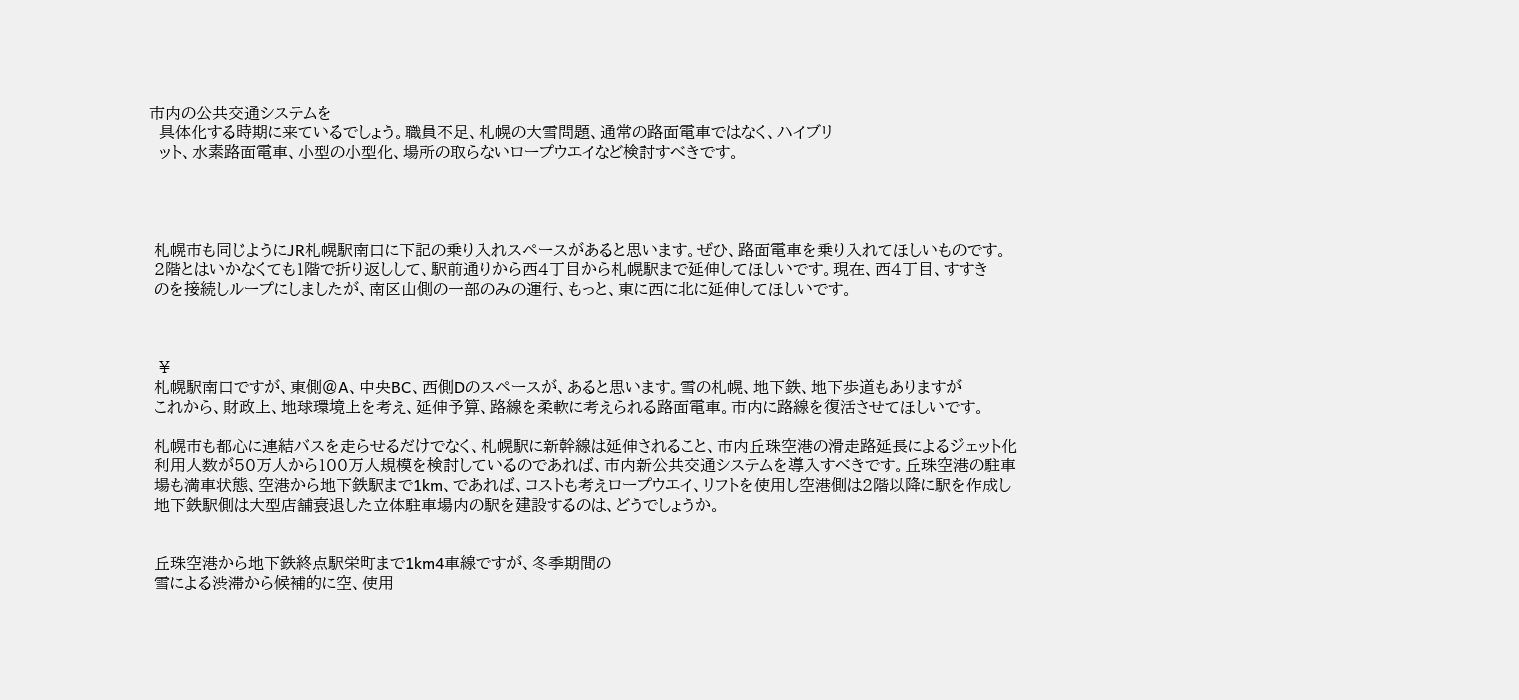市内の公共交通システムを
  具体化する時期に来ているでしょう。職員不足、札幌の大雪問題、通常の路面電車ではなく、ハイブリ
  ット、水素路面電車、小型の小型化、場所の取らないロープウエイなど検討すべきです。




 札幌市も同じようにJR札幌駅南口に下記の乗り入れスペースがあると思います。ぜひ、路面電車を乗り入れてほしいものです。
 2階とはいかなくても1階で折り返しして、駅前通りから西4丁目から札幌駅まで延伸してほしいです。現在、西4丁目、すすき
 のを接続しループにしましたが、南区山側の一部のみの運行、もっと、東に西に北に延伸してほしいです。



  ¥
 札幌駅南口ですが、東側@A、中央BC、西側Dのスペースが、あると思います。雪の札幌、地下鉄、地下歩道もありますが
 これから、財政上、地球環境上を考え、延伸予算、路線を柔軟に考えられる路面電車。市内に路線を復活させてほしいです。

 札幌市も都心に連結バスを走らせるだけでなく、札幌駅に新幹線は延伸されること、市内丘珠空港の滑走路延長によるジェット化
 利用人数が50万人から100万人規模を検討しているのであれば、市内新公共交通システムを導入すべきです。丘珠空港の駐車
 場も満車状態、空港から地下鉄駅まで1km、であれば、コストも考えロープウエイ、リフトを使用し空港側は2階以降に駅を作成し
 地下鉄駅側は大型店舗衰退した立体駐車場内の駅を建設するのは、どうでしょうか。


 丘珠空港から地下鉄終点駅栄町まで1km4車線ですが、冬季期間の
 雪による渋滞から候補的に空、使用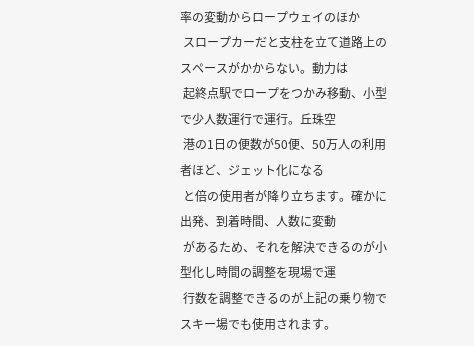率の変動からロープウェイのほか
 スロープカーだと支柱を立て道路上のスペースがかからない。動力は
 起終点駅でロープをつかみ移動、小型で少人数運行で運行。丘珠空
 港の1日の便数が50便、50万人の利用者ほど、ジェット化になる
 と倍の使用者が降り立ちます。確かに出発、到着時間、人数に変動
 があるため、それを解決できるのが小型化し時間の調整を現場で運
 行数を調整できるのが上記の乗り物でスキー場でも使用されます。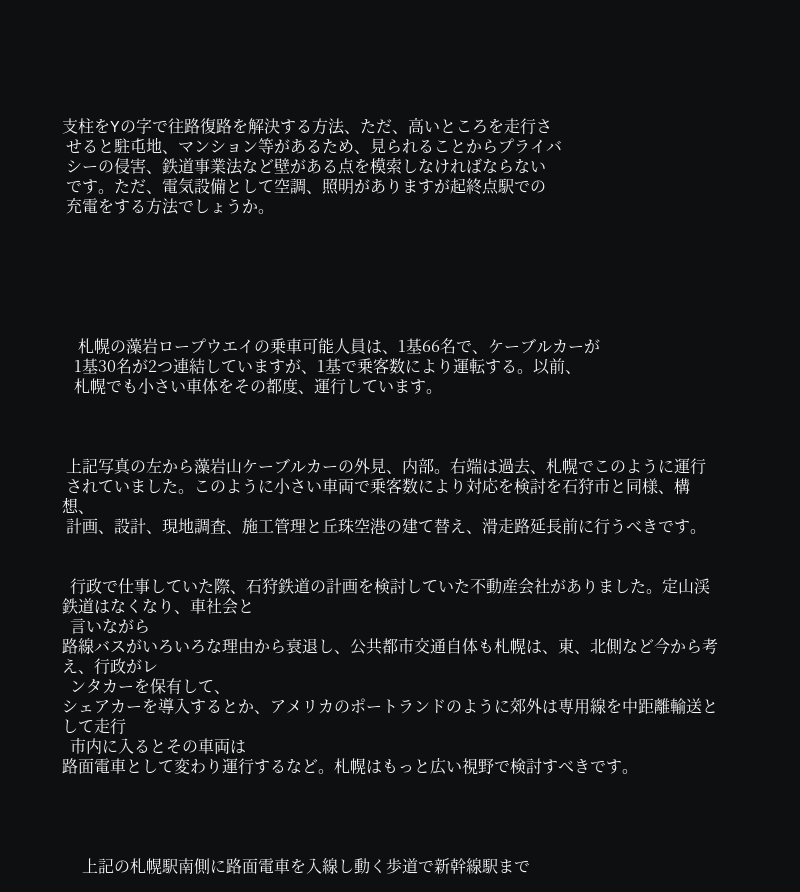支柱をYの字で往路復路を解決する方法、ただ、高いところを走行さ
 せると駐屯地、マンション等があるため、見られることからプライバ
 シーの侵害、鉄道事業法など壁がある点を模索しなければならない
 です。ただ、電気設備として空調、照明がありますが起終点駅での
 充電をする方法でしょうか。






    札幌の藻岩ロープウエイの乗車可能人員は、1基66名で、ケーブルカーが
   1基30名が2つ連結していますが、1基で乗客数により運転する。以前、
   札幌でも小さい車体をその都度、運行しています。



 上記写真の左から藻岩山ケーブルカーの外見、内部。右端は過去、札幌でこのように運行
 されていました。このように小さい車両で乗客数により対応を検討を石狩市と同様、構想、
 計画、設計、現地調査、施工管理と丘珠空港の建て替え、滑走路延長前に行うべきです。


  行政で仕事していた際、石狩鉄道の計画を検討していた不動産会社がありました。定山渓鉄道はなくなり、車社会と
  言いながら
路線バスがいろいろな理由から衰退し、公共都市交通自体も札幌は、東、北側など今から考え、行政がレ
  ンタカーを保有して、
シェアカーを導入するとか、アメリカのポートランドのように郊外は専用線を中距離輸送として走行
  市内に入るとその車両は
路面電車として変わり運行するなど。札幌はもっと広い視野で検討すべきです。




     上記の札幌駅南側に路面電車を入線し動く歩道で新幹線駅まで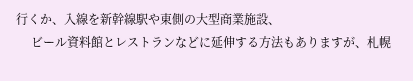行くか、入線を新幹線駅や東側の大型商業施設、
     ビール資料館とレストランなどに延伸する方法もありますが、札幌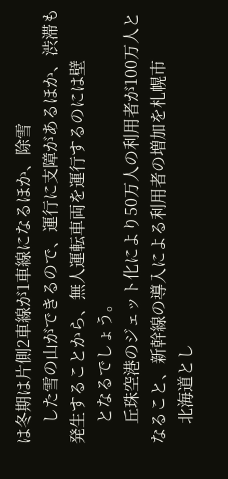は冬期は片側2車線が1車線になるほか、除雪
     した雪の山ができるので、運行に支障があるほか、渋滞も発生することから、無人運転車両を運行するのには壁
     となるでしょう。
     丘珠空港のジェット化により50万人の利用者が100万人となること、新幹線の導入による利用者の増加を札幌市
     北海道とし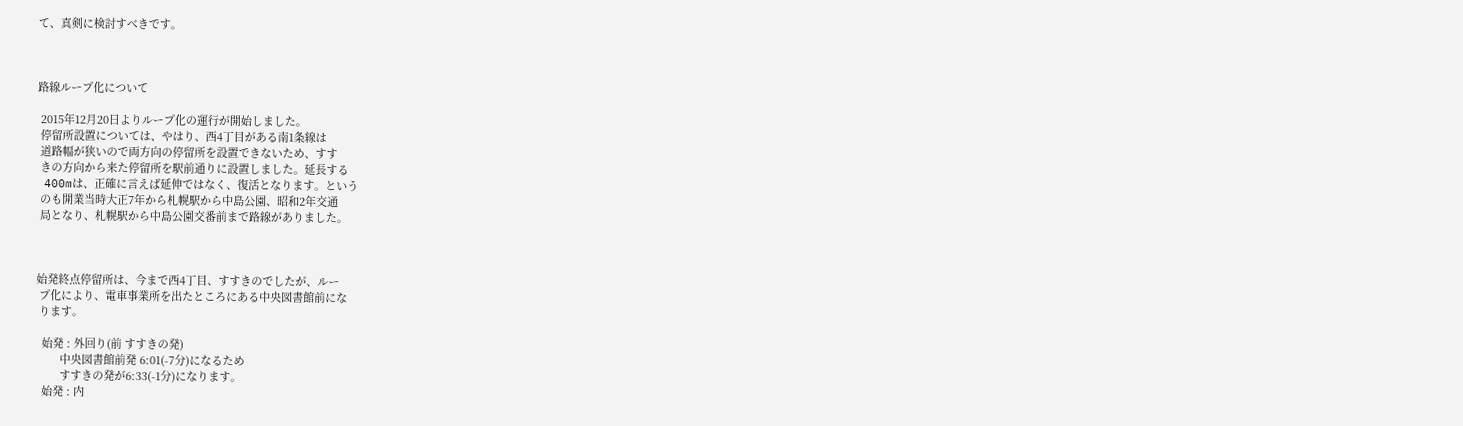て、真剣に検討すべきです。



路線ループ化について

 2015年12月20日よりループ化の運行が開始しました。
 停留所設置については、やはり、西4丁目がある南1条線は
 道路幅が狭いので両方向の停留所を設置できないため、すす
 きの方向から来た停留所を駅前通りに設置しました。延長する
 400mは、正確に言えば延伸ではなく、復活となります。という
 のも開業当時大正7年から札幌駅から中島公園、昭和2年交通
 局となり、札幌駅から中島公園交番前まで路線がありました。



始発終点停留所は、今まで西4丁目、すすきのでしたが、ルー
 プ化により、電車事業所を出たところにある中央図書館前にな
 ります。

  始発 : 外回り(前 すすきの発)
        中央図書館前発 6:01(-7分)になるため
        すすきの発が6:33(-1分)になります。
  始発 : 内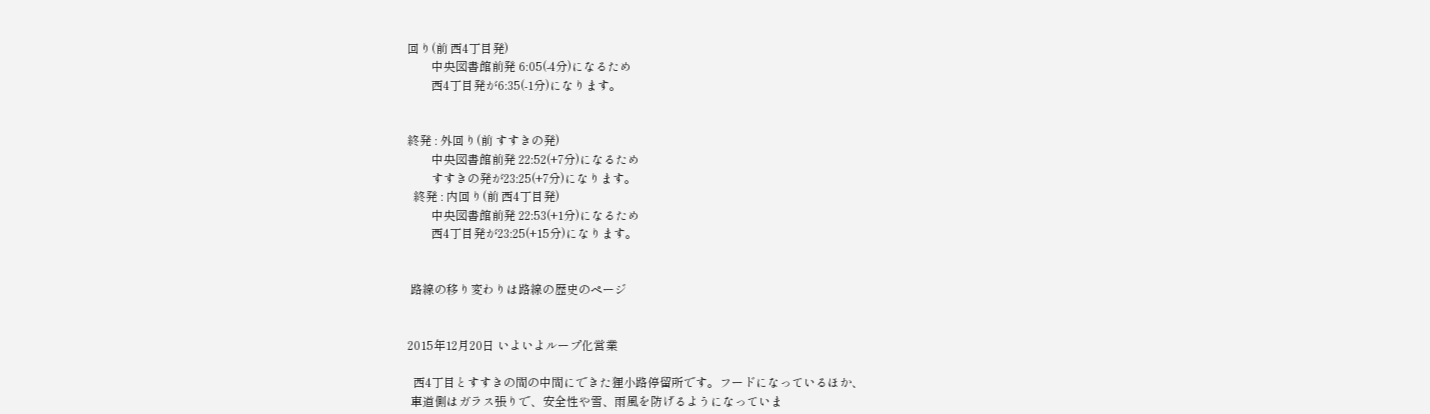回り(前 西4丁目発)
        中央図書館前発 6:05(-4分)になるため
        西4丁目発が6:35(-1分)になります。


終発 : 外回り(前 すすきの発)
        中央図書館前発 22:52(+7分)になるため
        すすきの発が23:25(+7分)になります。
  終発 : 内回り(前 西4丁目発)
        中央図書館前発 22:53(+1分)になるため
        西4丁目発が23:25(+15分)になります。


 路線の移り変わりは路線の歴史のページ


2015年12月20日 いよいよループ化営業

  西4丁目とすすきの間の中間にできた狸小路停留所です。フードになっているほか、
 車道側はガラス張りで、安全性や雪、雨風を防げるようになっていま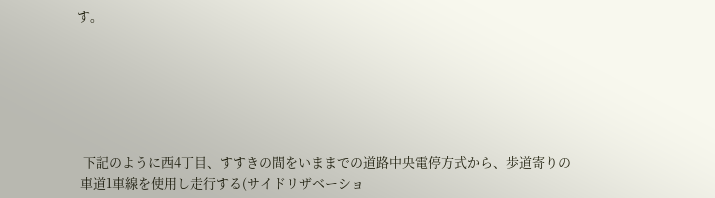す。






  下記のように西4丁目、すすきの間をいままでの道路中央電停方式から、歩道寄りの
 車道1車線を使用し走行する(サイドリザベーショ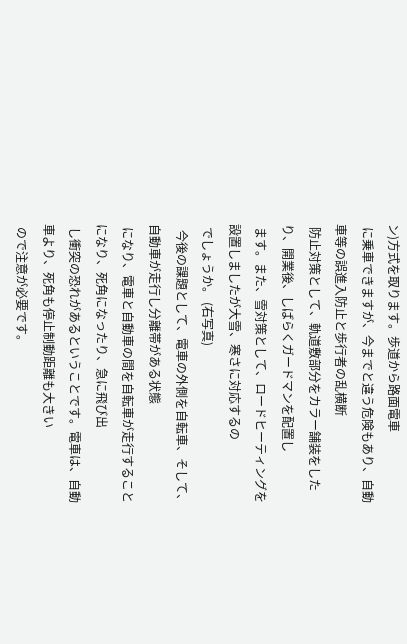ン)方式を取ります。歩道から路面電車
 に乗車できますが、今までと違う危険もあり、自動車等の誤進入防止と歩行者の乱横断
 防止対策として、軌道敷部分をカラー舗装をしたり、開業後、しばらくガードマンを配置し
 ます。また、雪対策として、ロードヒーティングを設置しましたが大雪、寒さに対応するの
 でしょうか。 (右写真)
  今後の課題として、電車の外側を自転車、そして、自動車が走行し分離帯がある状態
 になり、電車と自動車の間を自転車が走行することになり、死角になったり、急に飛び出
 し衝突の恐れがあるということです。電車は、自動車より、死角も停止制動距離も大きい
 ので注意が必要です。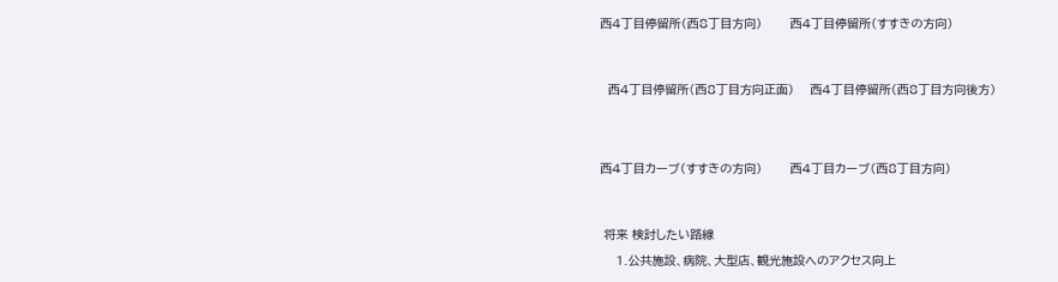西4丁目停留所(西8丁目方向)       西4丁目停留所(すすきの方向)




  西4丁目停留所(西8丁目方向正面)    西4丁目停留所(西8丁目方向後方)





西4丁目カーブ(すすきの方向)       西4丁目カーブ(西8丁目方向)




 将来 検討したい路線

    1.公共施設、病院、大型店、観光施設へのアクセス向上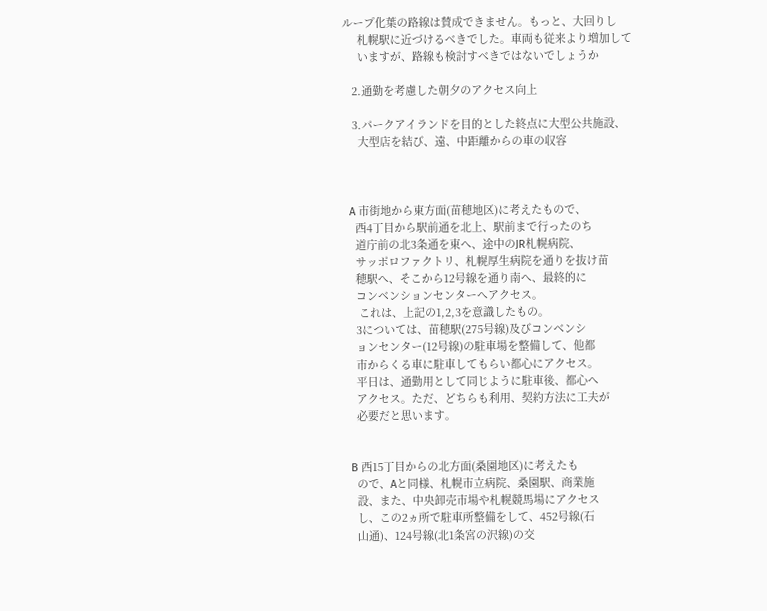ループ化葉の路線は賛成できません。もっと、大回りし
     札幌駅に近づけるべきでした。車両も従来より増加して
     いますが、路線も検討すべきではないでしょうか

   2.通勤を考慮した朝夕のアクセス向上

   3.パークアイランドを目的とした終点に大型公共施設、
     大型店を結び、遠、中距離からの車の収容



  A 市街地から東方面(苗穂地区)に考えたもので、
    西4丁目から駅前通を北上、駅前まで行ったのち
    道庁前の北3条通を東へ、途中のJR札幌病院、
    サッポロファクトリ、札幌厚生病院を通りを抜け苗
    穂駅へ、そこから12号線を通り南へ、最終的に
    コンベンションセンターへアクセス。
     これは、上記の1,2,3を意識したもの。
    3については、苗穂駅(275号線)及びコンベンシ
    ョンセンター(12号線)の駐車場を整備して、他都
    市からくる車に駐車してもらい都心にアクセス。
    平日は、通勤用として同じように駐車後、都心へ
    アクセス。ただ、どちらも利用、契約方法に工夫が
    必要だと思います。


  B 西15丁目からの北方面(桑園地区)に考えたも
    ので、Aと同様、札幌市立病院、桑園駅、商業施
    設、また、中央卸売市場や札幌競馬場にアクセス
    し、この2ヵ所で駐車所整備をして、452号線(石
    山通)、124号線(北1条宮の沢線)の交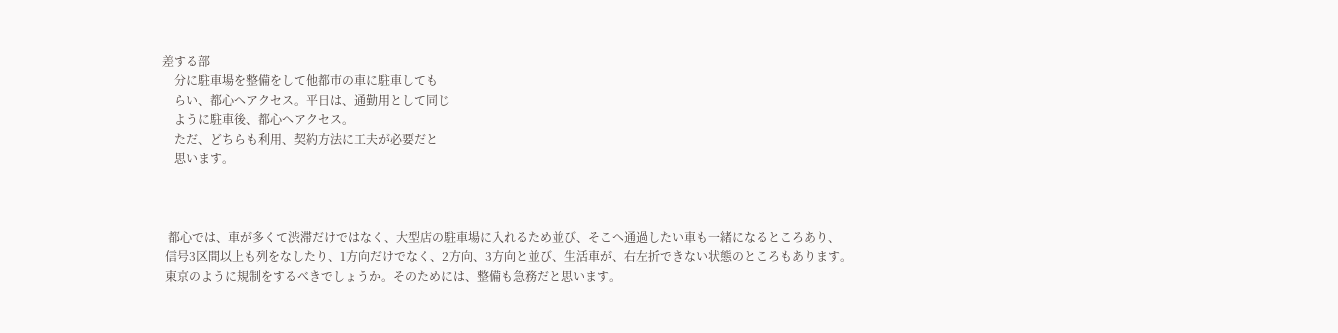差する部
    分に駐車場を整備をして他都市の車に駐車しても
    らい、都心へアクセス。平日は、通勤用として同じ
    ように駐車後、都心へアクセス。
    ただ、どちらも利用、契約方法に工夫が必要だと
    思います。



  都心では、車が多くて渋滞だけではなく、大型店の駐車場に入れるため並び、そこへ通過したい車も一緒になるところあり、
 信号3区間以上も列をなしたり、1方向だけでなく、2方向、3方向と並び、生活車が、右左折できない状態のところもあります。
 東京のように規制をするべきでしょうか。そのためには、整備も急務だと思います。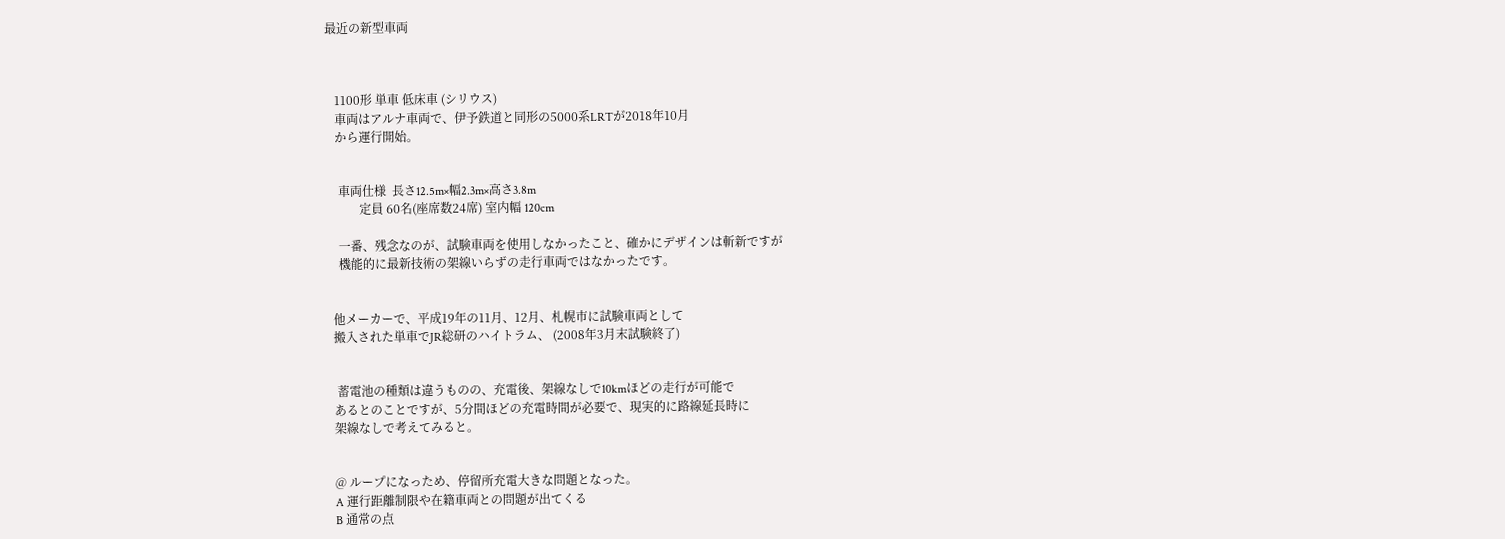最近の新型車両



   1100形 単車 低床車 (シリウス)
   車両はアルナ車両で、伊予鉄道と同形の5000系LRTが2018年10月
   から運行開始。


    車両仕様  長さ12.5m×幅2.3m×高さ3.8m
           定員 60名(座席数24席) 室内幅 120cm

    一番、残念なのが、試験車両を使用しなかったこと、確かにデザインは斬新ですが
    機能的に最新技術の架線いらずの走行車両ではなかったです。


  他メーカーで、平成19年の11月、12月、札幌市に試験車両として
  搬入された単車でJR総研のハイトラム、 (2008年3月末試験終了)


   蓄電池の種類は違うものの、充電後、架線なしで10kmほどの走行が可能で
  あるとのことですが、5分間ほどの充電時間が必要で、現実的に路線延長時に
  架線なしで考えてみると。


  @ ループになっため、停留所充電大きな問題となった。
  A 運行距離制限や在籍車両との問題が出てくる
  B 通常の点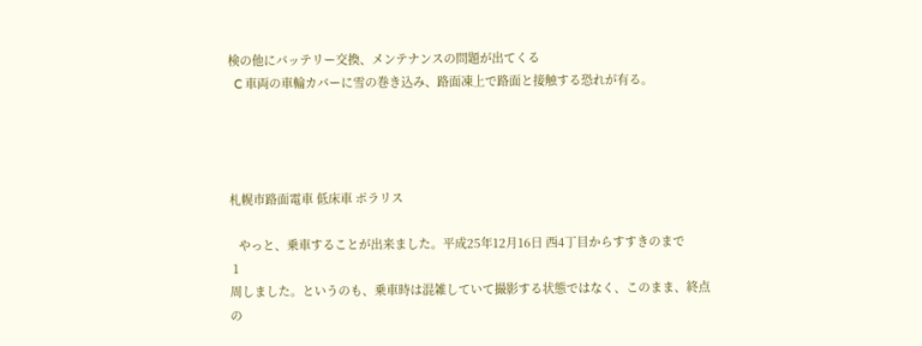検の他にバッテリー交換、メンテナンスの問題が出てくる
  C 車両の車輪カバーに雪の巻き込み、路面凍上で路面と接触する恐れが有る。




札幌市路面電車 低床車 ポラリス

   やっと、乗車することが出来ました。平成25年12月16日 西4丁目からすすきのまで
 1
周しました。というのも、乗車時は混雑していて撮影する状態ではなく、このまま、終点の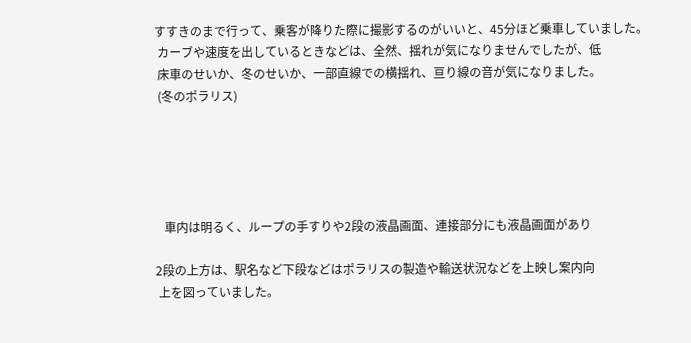すすきのまで行って、乗客が降りた際に撮影するのがいいと、45分ほど乗車していました。
 カーブや速度を出しているときなどは、全然、揺れが気になりませんでしたが、低
 床車のせいか、冬のせいか、一部直線での横揺れ、亘り線の音が気になりました。
 (冬のポラリス)





   車内は明るく、ループの手すりや2段の液晶画面、連接部分にも液晶画面があり

2段の上方は、駅名など下段などはポラリスの製造や輸送状況などを上映し案内向
 上を図っていました。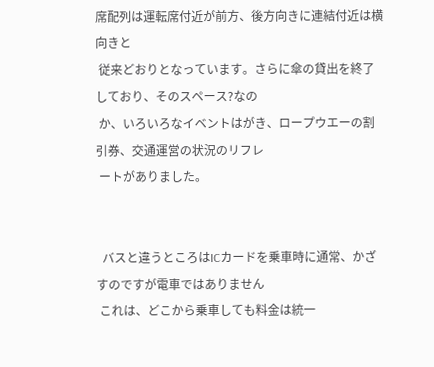席配列は運転席付近が前方、後方向きに連結付近は横向きと
 従来どおりとなっています。さらに傘の貸出を終了しており、そのスペース?なの
 か、いろいろなイベントはがき、ロープウエーの割引券、交通運営の状況のリフレ
 ートがありました。


  バスと違うところはICカードを乗車時に通常、かざすのですが電車ではありません
 これは、どこから乗車しても料金は統一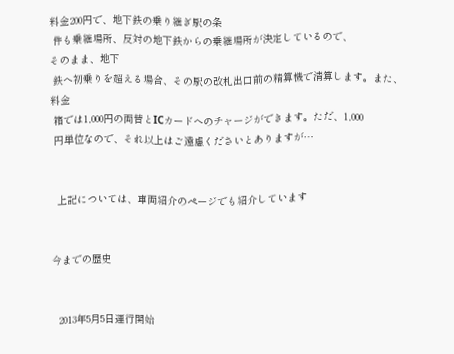料金200円で、地下鉄の乗り継ぎ駅の条
 件も乗継場所、反対の地下鉄からの乗継場所が決定しているので、
そのまま、地下
 鉄へ初乗りを超える場合、その駅の改札出口前の精算機で清算します。また、
料金
 箱では1,000円の両替とICカードへのチャージができます。ただ、1,000
 円単位なので、それ以上はご遠慮くださいとありますが…


  上記については、車両紹介のページでも紹介しています


今までの歴史


  2013年5月5日運行開始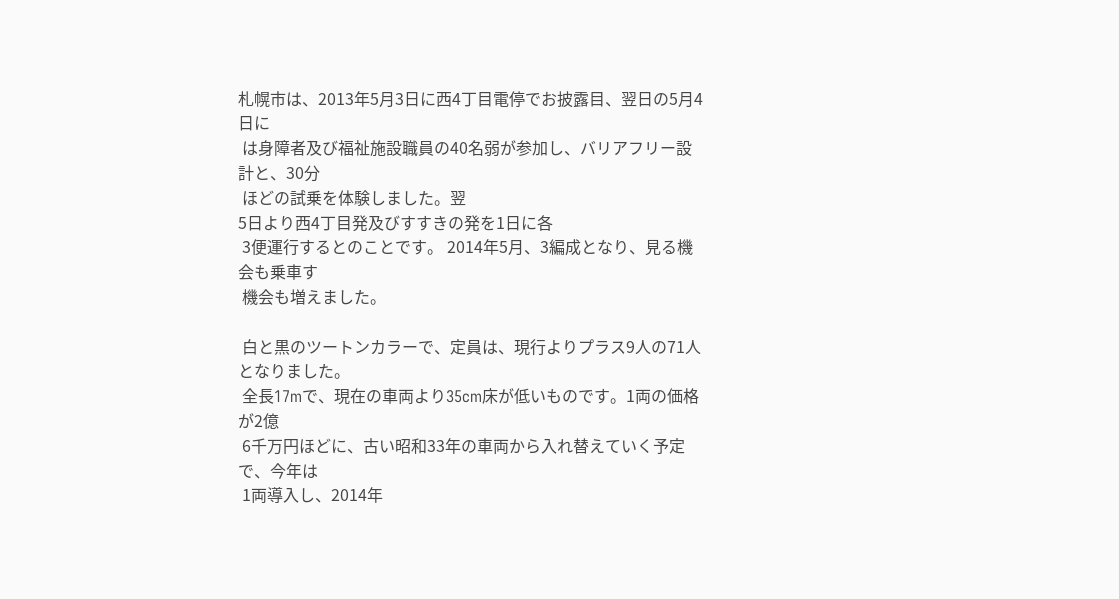札幌市は、2013年5月3日に西4丁目電停でお披露目、翌日の5月4日に
 は身障者及び福祉施設職員の40名弱が参加し、バリアフリー設計と、30分
 ほどの試乗を体験しました。翌
5日より西4丁目発及びすすきの発を1日に各
 3便運行するとのことです。 2014年5月、3編成となり、見る機会も乗車す
 機会も増えました。

 白と黒のツートンカラーで、定員は、現行よりプラス9人の71人となりました。
 全長17mで、現在の車両より35cm床が低いものです。1両の価格が2億
 6千万円ほどに、古い昭和33年の車両から入れ替えていく予定で、今年は
 1両導入し、2014年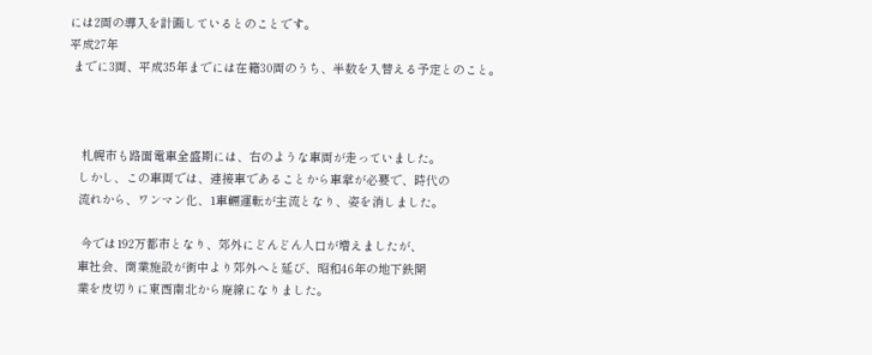には2両の導入を計画しているとのことです。
平成27年
 までに3両、平成35年までには在籍30両のうち、半数を入替える予定とのこと。



    札幌市も路面電車全盛期には、右のような車両が走っていました。
   しかし、この車両では、連接車であることから車掌が必要で、時代の
   流れから、ワンマン化、1車輛運転が主流となり、姿を消しました。

    今では192万都市となり、郊外にどんどん人口が増えましたが、
   車社会、商業施設が街中より郊外へと延び、昭和46年の地下鉄開
   業を皮切りに東西南北から廃線になりました。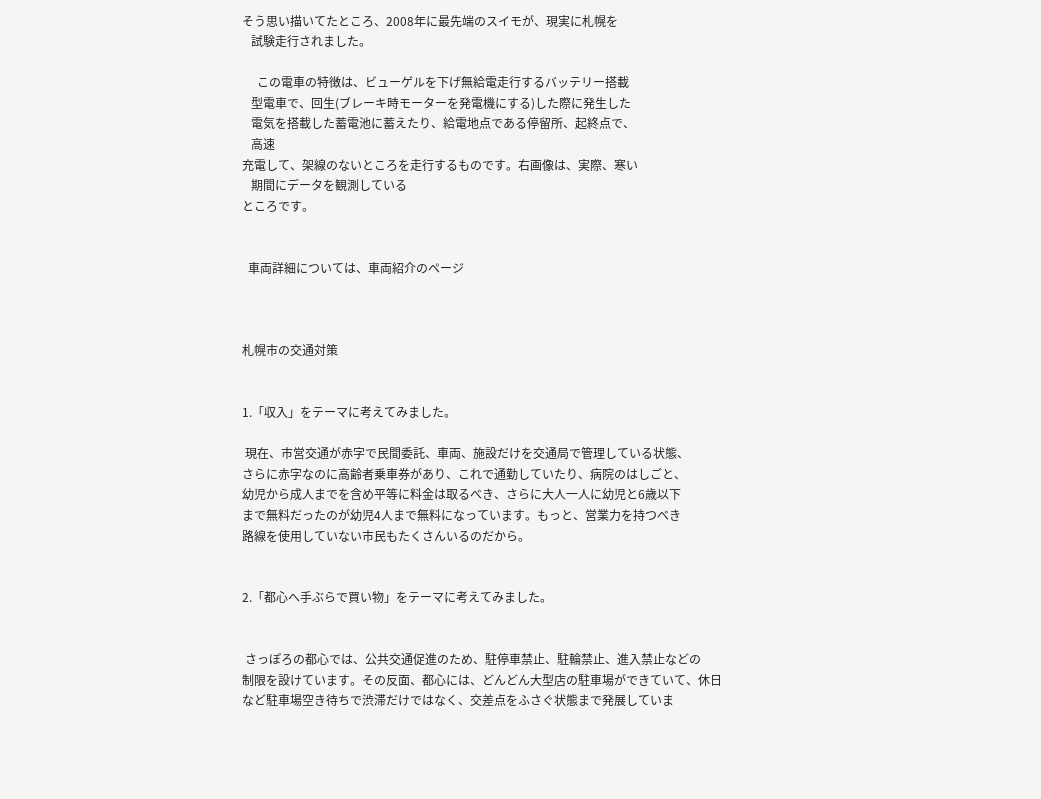そう思い描いてたところ、2008年に最先端のスイモが、現実に札幌を
   試験走行されました。

     この電車の特徴は、ビューゲルを下げ無給電走行するバッテリー搭載
   型電車で、回生(ブレーキ時モーターを発電機にする)した際に発生した
   電気を搭載した蓄電池に蓄えたり、給電地点である停留所、起終点で、
   高速
充電して、架線のないところを走行するものです。右画像は、実際、寒い
   期間にデータを観測している
ところです。


  車両詳細については、車両紹介のページ



札幌市の交通対策


1.「収入」をテーマに考えてみました。

 現在、市営交通が赤字で民間委託、車両、施設だけを交通局で管理している状態、
さらに赤字なのに高齢者乗車券があり、これで通勤していたり、病院のはしごと、
幼児から成人までを含め平等に料金は取るべき、さらに大人一人に幼児と6歳以下
まで無料だったのが幼児4人まで無料になっています。もっと、営業力を持つべき
路線を使用していない市民もたくさんいるのだから。


2.「都心へ手ぶらで買い物」をテーマに考えてみました。


 さっぽろの都心では、公共交通促進のため、駐停車禁止、駐輪禁止、進入禁止などの
制限を設けています。その反面、都心には、どんどん大型店の駐車場ができていて、休日
など駐車場空き待ちで渋滞だけではなく、交差点をふさぐ状態まで発展していま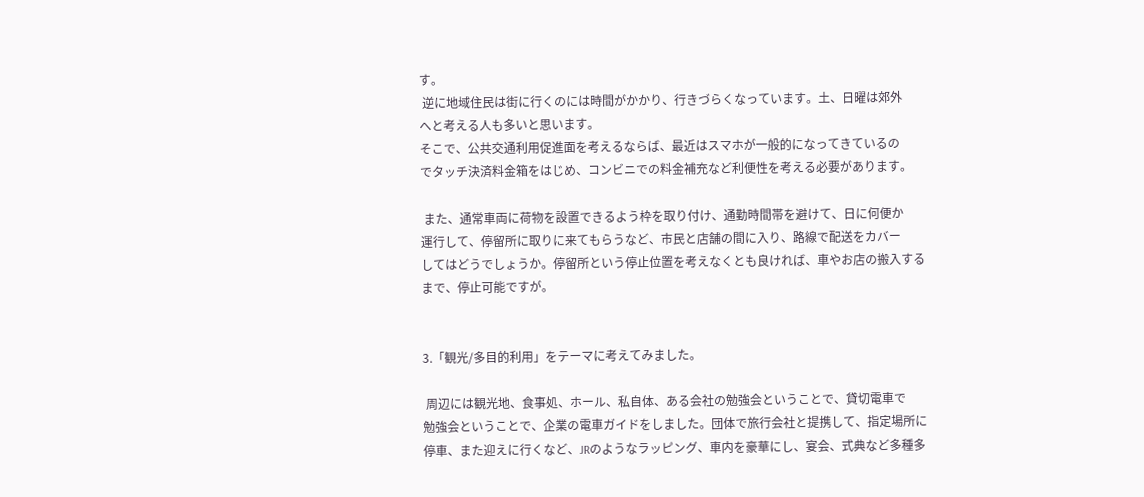す。
 逆に地域住民は街に行くのには時間がかかり、行きづらくなっています。土、日曜は郊外
へと考える人も多いと思います。
そこで、公共交通利用促進面を考えるならば、最近はスマホが一般的になってきているの
でタッチ決済料金箱をはじめ、コンビニでの料金補充など利便性を考える必要があります。

 また、通常車両に荷物を設置できるよう枠を取り付け、通勤時間帯を避けて、日に何便か
運行して、停留所に取りに来てもらうなど、市民と店舗の間に入り、路線で配送をカバー
してはどうでしょうか。停留所という停止位置を考えなくとも良ければ、車やお店の搬入する
まで、停止可能ですが。


3.「観光/多目的利用」をテーマに考えてみました。

 周辺には観光地、食事処、ホール、私自体、ある会社の勉強会ということで、貸切電車で
勉強会ということで、企業の電車ガイドをしました。団体で旅行会社と提携して、指定場所に
停車、また迎えに行くなど、JRのようなラッピング、車内を豪華にし、宴会、式典など多種多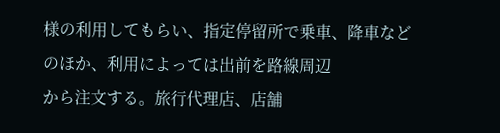様の利用してもらい、指定停留所で乗車、降車などのほか、利用によっては出前を路線周辺
から注文する。旅行代理店、店舗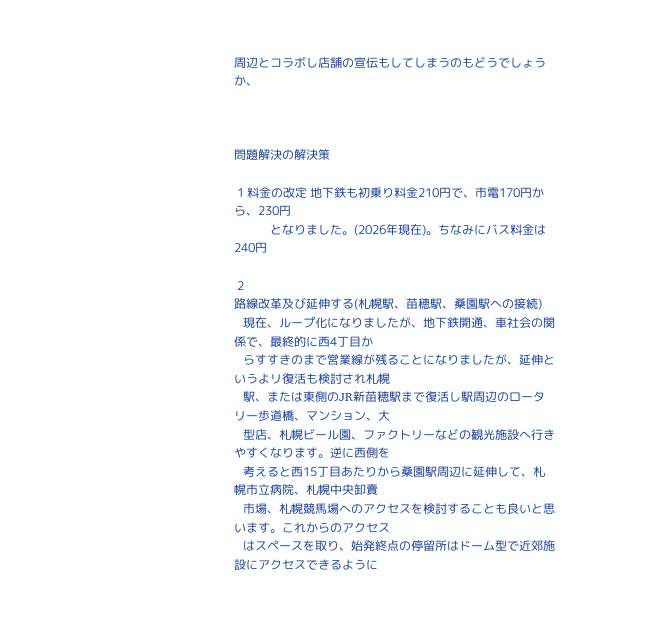周辺とコラボし店舗の宣伝もしてしまうのもどうでしょうか、



問題解決の解決策

 1 料金の改定 地下鉄も初乗り料金210円で、市電170円から、230円
            となりました。(2026年現在)。ちなみにバス料金は240円

 2
路線改革及び延伸する(札幌駅、苗穂駅、桑園駅への接続)
   現在、ループ化になりましたが、地下鉄開通、車社会の関係で、最終的に西4丁目か
   らすすきのまで営業線が残ることになりましたが、延伸というよリ復活も検討され札幌
   駅、または東側のJR新苗穂駅まで復活し駅周辺のロータリー歩道橋、マンション、大
   型店、札幌ビール園、ファクトリーなどの観光施設へ行きやすくなります。逆に西側を
   考えると西15丁目あたりから桑園駅周辺に延伸して、札幌市立病院、札幌中央卸賣
   市場、札幌競馬場へのアクセスを検討することも良いと思います。これからのアクセス
   はスペースを取り、始発終点の停留所はドーム型で近郊施設にアクセスできるように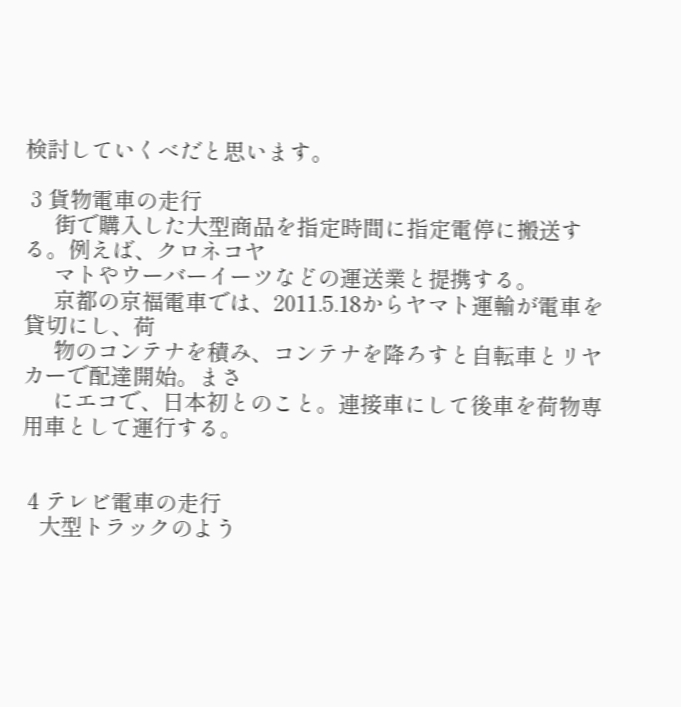検討していくべだと思います。

 3 貨物電車の走行
     街で購入した大型商品を指定時間に指定電停に搬送する。例えば、クロネコヤ
     マトやウーバーイーツなどの運送業と提携する。
     京都の京福電車では、2011.5.18からヤマト運輸が電車を貸切にし、荷
     物のコンテナを積み、コンテナを降ろすと自転車とリヤカーで配達開始。まさ
     にエコで、日本初とのこと。連接車にして後車を荷物専用車として運行する。


 4 テレビ電車の走行
   大型トラックのよう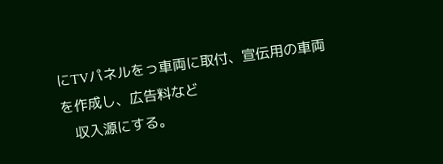にTVパネルをっ車両に取付、宣伝用の車両を作成し、広告料など
   収入源にする。